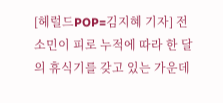[헤럴드POP=김지혜 기자] 전소민이 피로 누적에 따라 한 달의 휴식기를 갖고 있는 가운데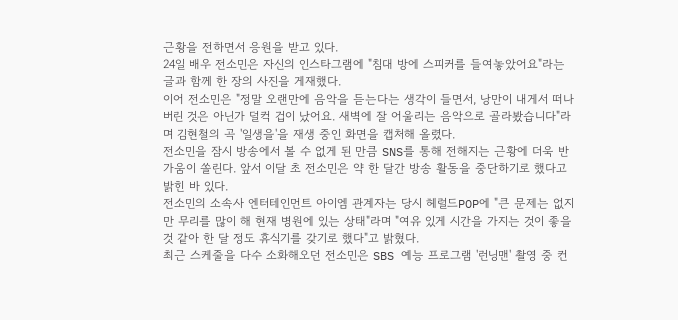근황을 전하면서 응원을 받고 있다.
24일 배우 전소민은 자신의 인스타그램에 "침대 방에 스피커를 들여놓았어요"라는 글과 함께 한 장의 사진을 게재했다.
이어 전소민은 "정말 오랜만에 음악을 듣는다는 생각이 들면서, 낭만이 내게서 떠나버린 것은 아닌가 덜컥 겁이 났어요. 새벽에 잘 어울리는 음악으로 골라봤습니다"라며 김현철의 곡 '일생을'을 재생 중인 화면을 캡처해 올렸다.
전소민을 잠시 방송에서 볼 수 없게 된 만큼 SNS를 통해 전해지는 근황에 더욱 반가움이 쏠린다. 앞서 이달 초 전소민은 약 한 달간 방송 활동을 중단하기로 했다고 밝힌 바 있다.
전소민의 소속사 엔터테인먼트 아이엠 관계자는 당시 헤럴드POP에 "큰 문제는 없지만 무리를 많이 해 현재 병원에 있는 상태"라며 "여유 있게 시간을 가지는 것이 좋을 것 같아 한 달 정도 휴식기를 갖기로 했다"고 밝혔다.
최근 스케줄을 다수 소화해오던 전소민은 SBS 예능 프로그램 '런닝맨' 촬영 중 컨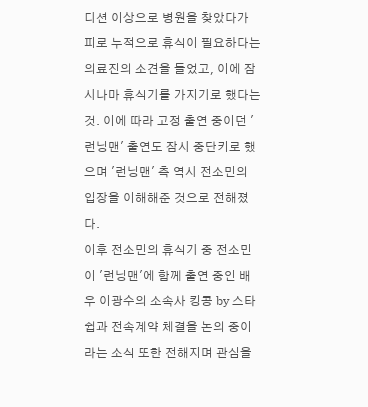디션 이상으로 병원을 찾았다가 피로 누적으로 휴식이 필요하다는 의료진의 소견을 들었고, 이에 잠시나마 휴식기를 가지기로 했다는 것. 이에 따라 고정 출연 중이던 '런닝맨' 출연도 잠시 중단키로 했으며 '런닝맨' 측 역시 전소민의 입장을 이해해준 것으로 전해졌다.
이후 전소민의 휴식기 중 전소민이 '런닝맨'에 함께 출연 중인 배우 이광수의 소속사 킹콩 by 스타쉽과 전속계약 체결을 논의 중이라는 소식 또한 전해지며 관심을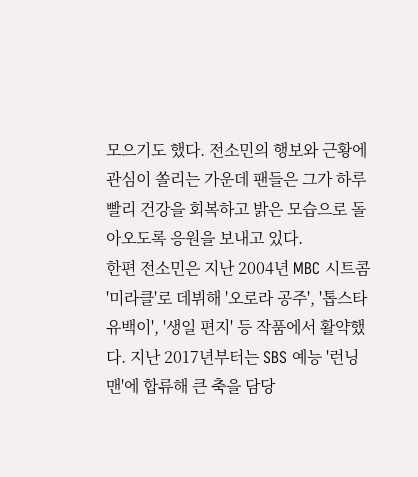모으기도 했다. 전소민의 행보와 근황에 관심이 쏠리는 가운데 팬들은 그가 하루 빨리 건강을 회복하고 밝은 모습으로 돌아오도록 응원을 보내고 있다.
한편 전소민은 지난 2004년 MBC 시트콤 '미라클'로 데뷔해 '오로라 공주', '톱스타 유백이', '생일 편지' 등 작품에서 활약했다. 지난 2017년부터는 SBS 예능 '런닝맨'에 합류해 큰 축을 담당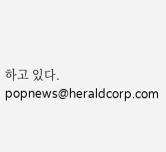하고 있다.
popnews@heraldcorp.com